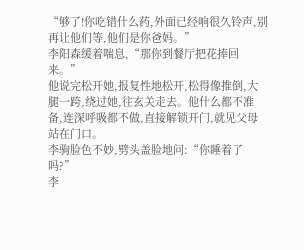“够了!你吃错什么药,外面已经响很久铃声,别再让他们等,他们是你爸妈。”
李阳森缓着喘息,“那你到餐厅把花捧回来。”
他说完松开她,报复性地松开,松得像推倒,大腿一跨,绕过她,往玄关走去。他什么都不准备,连深呼吸都不做,直接解锁开门,就见父母站在门口。
李驹脸色不妙,劈头盖脸地问:“你睡着了吗?”
李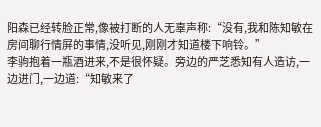阳森已经转脸正常,像被打断的人无辜声称:“没有,我和陈知敏在房间聊行情屏的事情,没听见,刚刚才知道楼下响铃。”
李驹抱着一瓶酒进来,不是很怀疑。旁边的严芝悉知有人造访,一边进门,一边道:“知敏来了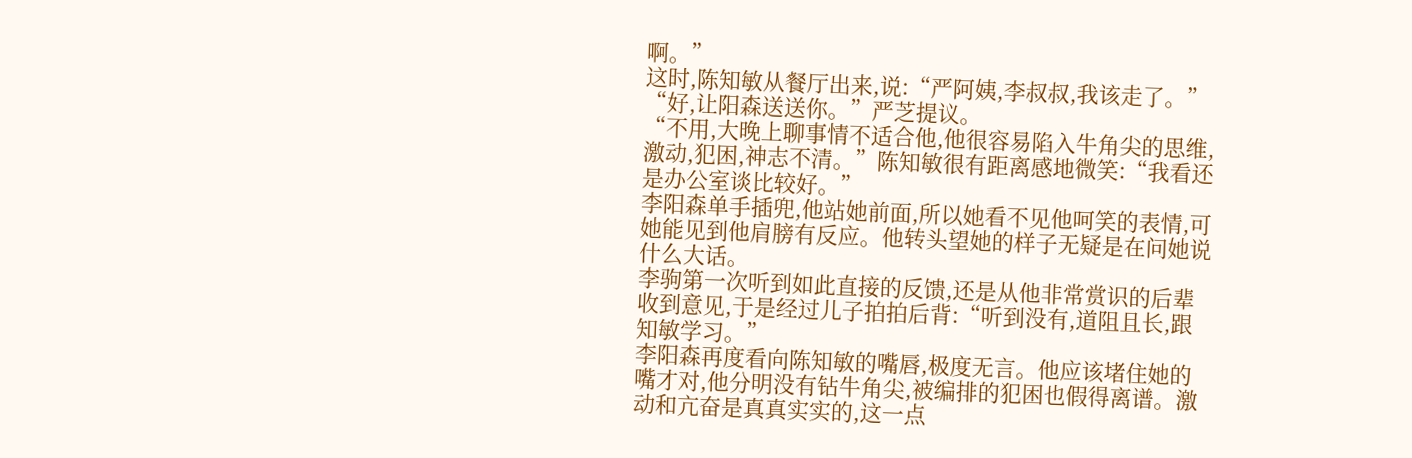啊。”
这时,陈知敏从餐厅出来,说:“严阿姨,李叔叔,我该走了。”
“好,让阳森送送你。”严芝提议。
“不用,大晚上聊事情不适合他,他很容易陷入牛角尖的思维,激动,犯困,神志不清。”陈知敏很有距离感地微笑:“我看还是办公室谈比较好。”
李阳森单手插兜,他站她前面,所以她看不见他呵笑的表情,可她能见到他肩膀有反应。他转头望她的样子无疑是在问她说什么大话。
李驹第一次听到如此直接的反馈,还是从他非常赏识的后辈收到意见,于是经过儿子拍拍后背:“听到没有,道阻且长,跟知敏学习。”
李阳森再度看向陈知敏的嘴唇,极度无言。他应该堵住她的嘴才对,他分明没有钻牛角尖,被编排的犯困也假得离谱。激动和亢奋是真真实实的,这一点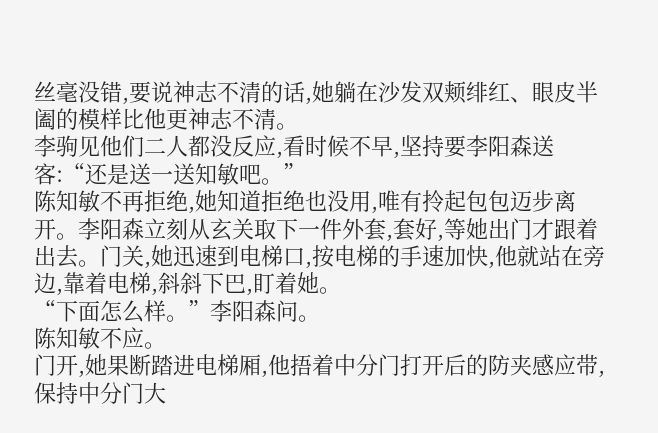丝毫没错,要说神志不清的话,她躺在沙发双颊绯红、眼皮半阖的模样比他更神志不清。
李驹见他们二人都没反应,看时候不早,坚持要李阳森送客:“还是送一送知敏吧。”
陈知敏不再拒绝,她知道拒绝也没用,唯有拎起包包迈步离开。李阳森立刻从玄关取下一件外套,套好,等她出门才跟着出去。门关,她迅速到电梯口,按电梯的手速加快,他就站在旁边,靠着电梯,斜斜下巴,盯着她。
“下面怎么样。”李阳森问。
陈知敏不应。
门开,她果断踏进电梯厢,他捂着中分门打开后的防夹感应带,保持中分门大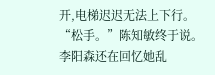开,电梯迟迟无法上下行。
“松手。”陈知敏终于说。
李阳森还在回忆她乱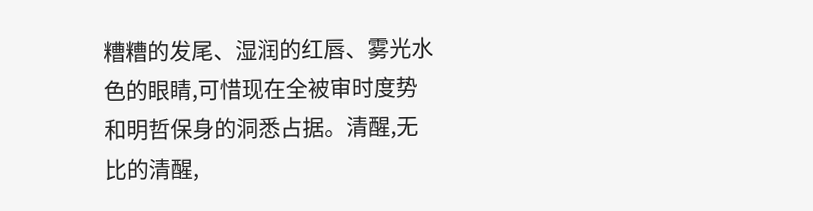糟糟的发尾、湿润的红唇、雾光水色的眼睛,可惜现在全被审时度势和明哲保身的洞悉占据。清醒,无比的清醒,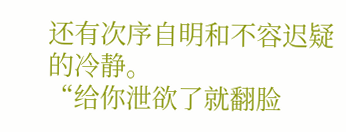还有次序自明和不容迟疑的冷静。
“给你泄欲了就翻脸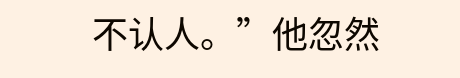不认人。”他忽然